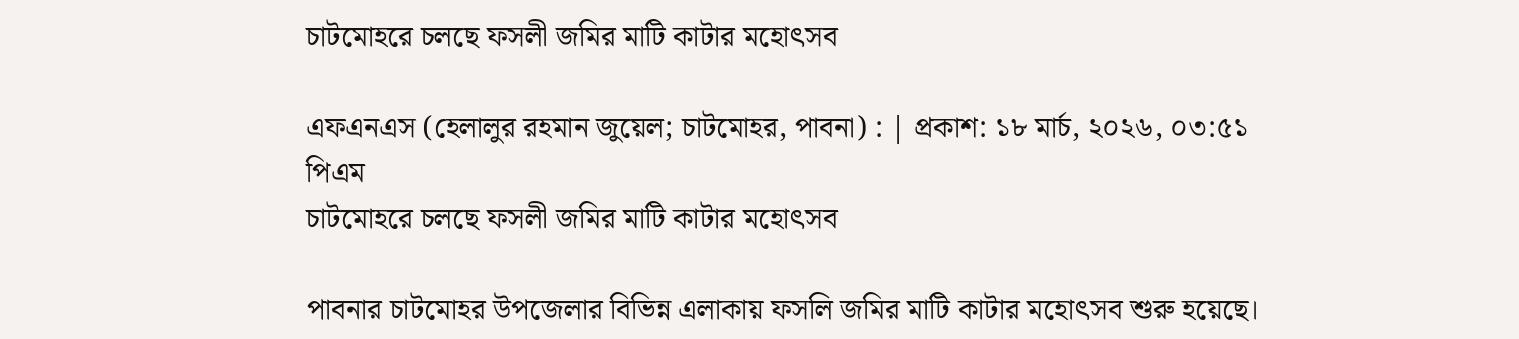চাটমোহরে চলছে ফসলী জমির মাটি কাটার মহোৎসব

এফএনএস (হেলালুর রহমান জুয়েল; চাটমোহর, পাবনা) : | প্রকাশ: ১৮ মার্চ, ২০২৬, ০৩:৫১ পিএম
চাটমোহরে চলছে ফসলী জমির মাটি কাটার মহোৎসব

পাবনার চাটমোহর উপজেলার বিভিন্ন এলাকায় ফসলি জমির মাটি কাটার মহোৎসব শুরু হয়েছে।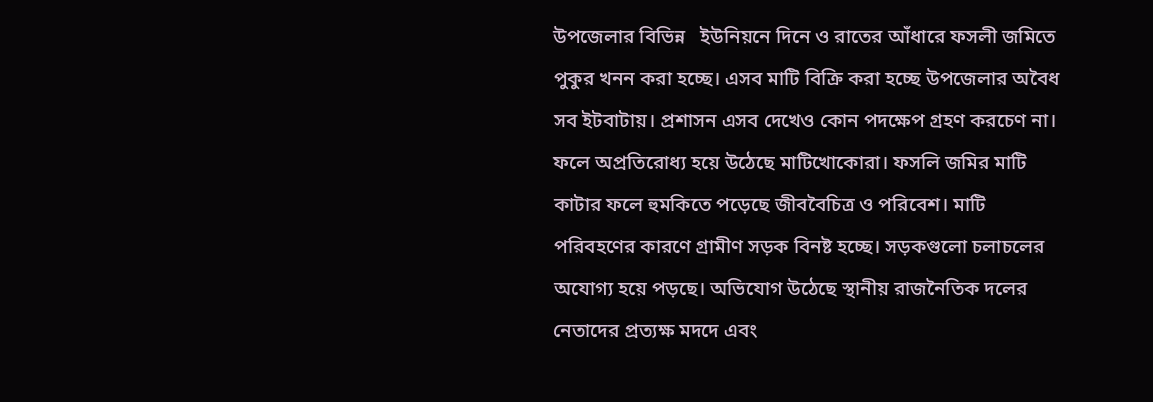উপজেলার বিভিন্ন   ইউনিয়নে দিনে ও রাতের আঁধারে ফসলী জমিতে পুকুর খনন করা হচ্ছে। এসব মাটি বিক্রি করা হচ্ছে উপজেলার অবৈধ সব ইটবাটায়। প্রশাসন এসব দেখেও কোন পদক্ষেপ গ্রহণ করচেণ না। ফলে অপ্রতিরোধ্য হয়ে উঠেছে মাটিখোকোরা। ফসলি জমির মাটি কাটার ফলে হুমকিতে পড়েছে জীববৈচিত্র ও পরিবেশ। মাটি পরিবহণের কারণে গ্রামীণ সড়ক বিনষ্ট হচ্ছে। সড়কগুলো চলাচলের অযোগ্য হয়ে পড়ছে। অভিযোগ উঠেছে স্থানীয় রাজনৈতিক দলের নেতাদের প্রত্যক্ষ মদদে এবং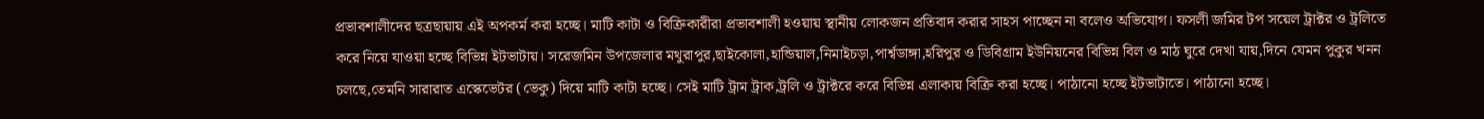প্রভাবশালীদের ছত্রছায়ায় এই অপকর্ম করা হচ্ছে। মাটি কাটা ও বিক্রিকারীরা প্রভাবশালী হওয়ায় স্থানীয় লোকজন প্রতিবাদ করার সাহস পাচ্ছেন না বলেও অভিযোগ। ফসলী জমির টপ সয়েল ট্রাক্টর ও ট্রলিতে করে নিয়ে যাওয়া হচ্ছে বিভিন্ন ইটভাটায়। সরেজমিন উপজেলার মথুরাপুর,ছাইকোলা,হান্ডিয়াল,নিমাইচড়া,পার্শ্বডাঙ্গা,হরিপুর ও ডিবিগ্রাম ইউনিয়নের বিভিন্ন বিল ও মাঠ ঘুরে দেখা যায়,দিনে যেমন পুকুর খনন চলছে,তেমনি সারারাত এস্কেভেটর (ভেকু) দিয়ে মাটি কাটা হচ্ছে। সেই মাটি ট্রাম ট্রাক,ট্রলি ও ট্রাক্টরে করে বিভিন্ন এলাকায় বিক্রি করা হচ্ছে। পাঠানো হচ্ছে ইটভাটাতে। পাঠানো হচ্ছে।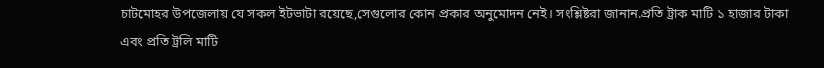চাটমোহর উপজেলায় যে সকল ইটভাটা রয়েছে,সেগুলোর কোন প্রকার অনুমোদন নেই। সংশ্লিষ্টরা জানান.প্রতি ট্রাক মাটি ১ হাজার টাকা এবং প্রতি ট্রলি মাটি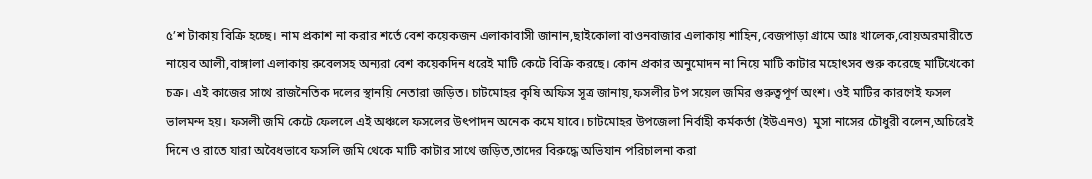৫’শ টাকায় বিক্রি হচ্ছে। নাম প্রকাশ না করার শর্তে বেশ কয়েকজন এলাকাবাসী জানান,ছাইকোলা বাওনবাজার এলাকায় শাহিন,বেজপাড়া গ্রামে আঃ খালেক,বোয়অরমারীতে নায়েব আলী,বাঙ্গালা এলাকায় রুবেলসহ অন্যরা বেশ কয়েকদিন ধরেই মাটি কেটে বিক্রি করছে। কোন প্রকার অনুমোদন না নিয়ে মাটি কাটার মহোৎসব শুরু করেছে মাটিখেকো চক্র। এই কাজের সাথে রাজনৈতিক দলের স্থানয়ি নেতারা জড়িত। চাটমোহর কৃষি অফিস সূত্র জানায়,ফসলীর টপ সয়েল জমির গুরুত্বপূর্ণ অংশ। ওই মাটির কারণেই ফসল ভালমন্দ হয়। ফসলী জমি কেটে ফেললে এই অঞ্চলে ফসলের উৎপাদন অনেক কমে যাবে। চাটমোহর উপজেলা নির্বাহী কর্মকর্তা (ইউএনও)  মুসা নাসের চৌধুরী বলেন,অচিরেই দিনে ও রাতে যারা অবৈধভাবে ফসলি জমি থেকে মাটি কাটার সাথে জড়িত,তাদের বিরুদ্ধে অভিযান পরিচালনা করা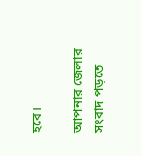হবে।

আপনার জেলার সংবাদ পড়তে